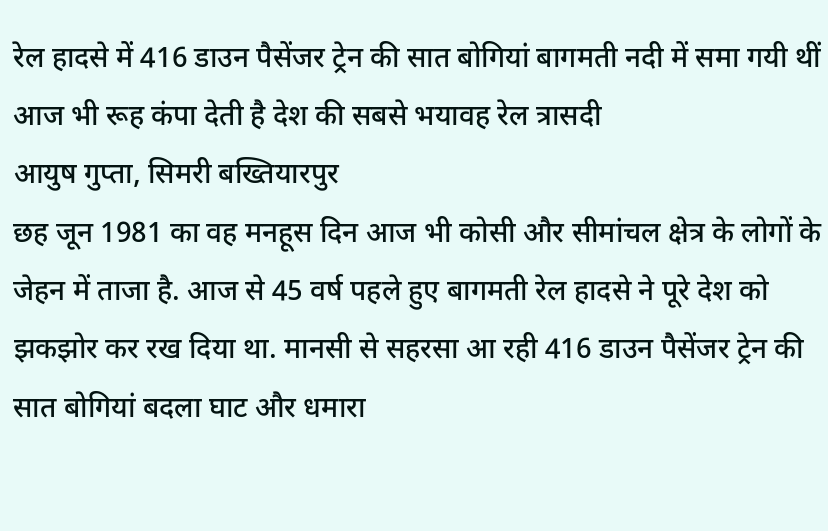रेल हादसे में 416 डाउन पैसेंजर ट्रेन की सात बोगियां बागमती नदी में समा गयी थीं
आज भी रूह कंपा देती है देश की सबसे भयावह रेल त्रासदी
आयुष गुप्ता, सिमरी बख्तियारपुर
छह जून 1981 का वह मनहूस दिन आज भी कोसी और सीमांचल क्षेत्र के लोगों के जेहन में ताजा है. आज से 45 वर्ष पहले हुए बागमती रेल हादसे ने पूरे देश को झकझोर कर रख दिया था. मानसी से सहरसा आ रही 416 डाउन पैसेंजर ट्रेन की सात बोगियां बदला घाट और धमारा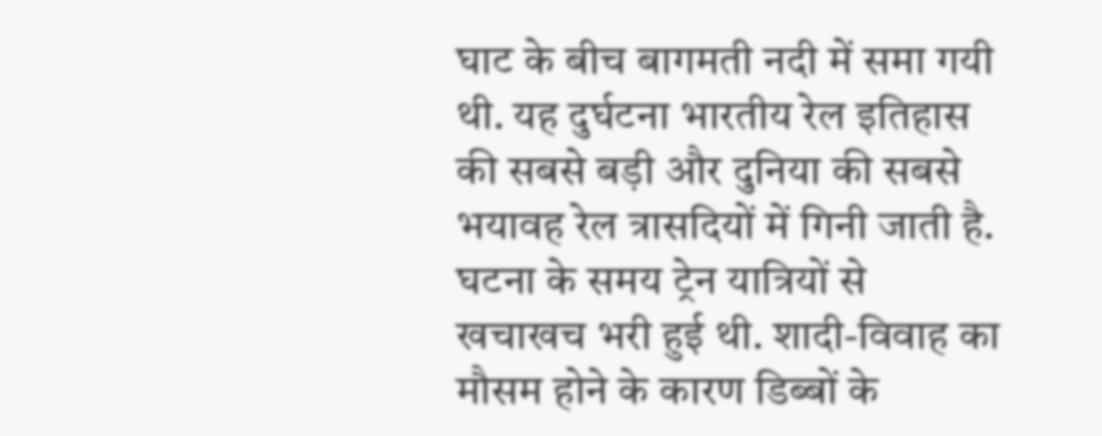घाट के बीच बागमती नदी में समा गयी थी. यह दुर्घटना भारतीय रेल इतिहास की सबसे बड़ी और दुनिया की सबसे भयावह रेल त्रासदियों में गिनी जाती है. घटना के समय ट्रेन यात्रियों से खचाखच भरी हुई थी. शादी-विवाह का मौसम होने के कारण डिब्बों के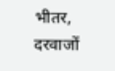भीतर, दरवाजों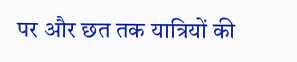पर और छत तक यात्रियों की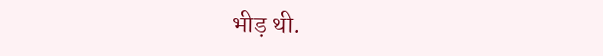भीड़ थी.